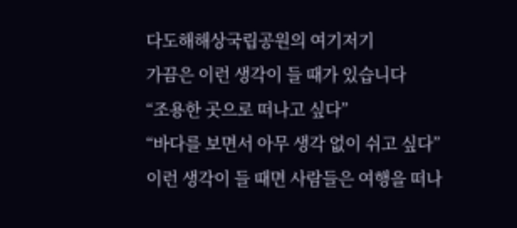다도해해상국립공원의 여기저기
가끔은 이런 생각이 들 때가 있습니다
“조용한 곳으로 떠나고 싶다”
“바다를 보면서 아무 생각 없이 쉬고 싶다”
이런 생각이 들 때면 사람들은 여행을 떠나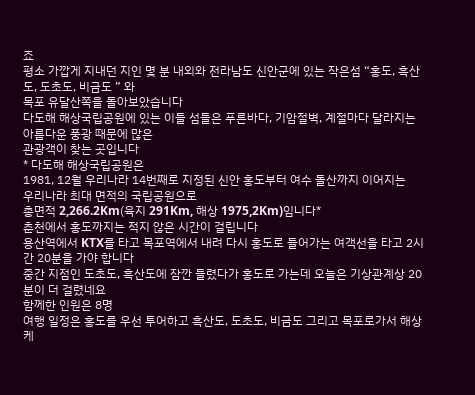죠
평소 가깝게 지내던 지인 몇 분 내외와 전라남도 신안군에 있는 작은섬 “홍도, 흑산도, 도초도, 비금도 ” 와
목포 유달산쪽을 돌아보았습니다
다도해 해상국립공원에 있는 이들 섬들은 푸른바다, 기암절벽, 계절마다 달라지는 아름다운 풍광 때문에 많은
관광객이 찾는 곳입니다
* 다도해 해상국립공원은
1981, 12월 우리나라 14번째로 지정된 신안 홍도부터 여수 돌산까지 이어지는
우리나라 최대 면적의 국립공원으로
총면적 2,266.2Km(육지 291Km, 해상 1975,2Km)임니다*
춘천에서 홍도까지는 적지 않은 시간이 걸립니다
용산역에서 KTX를 타고 목포역에서 내려 다시 홍도로 들어가는 여객선을 타고 2시간 20분을 가야 합니다
중간 지점인 도초도, 흑산도에 잠깐 들렸다가 홍도로 가는데 오늘은 기상관계상 20분이 더 걸렸네요
함께한 인원은 8명
여행 일정은 홍도를 우선 투어하고 흑산도, 도초도, 비금도 그리고 목포로가서 해상케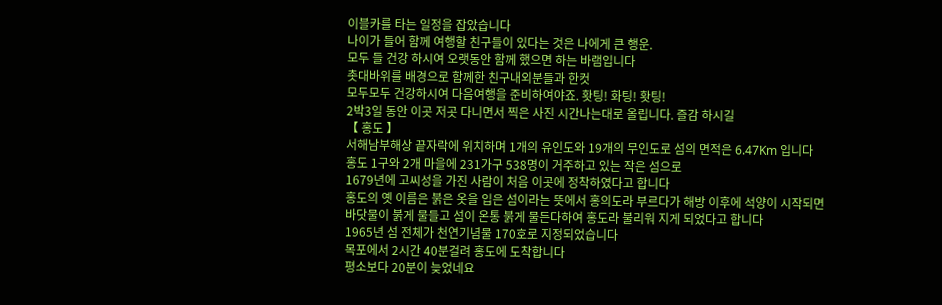이블카를 타는 일정을 잡았습니다
나이가 들어 함께 여행할 친구들이 있다는 것은 나에게 큰 행운.
모두 들 건강 하시여 오랫동안 함께 했으면 하는 바램입니다
촛대바위를 배경으로 함께한 친구내외분들과 한컷
모두모두 건강하시여 다음여행을 준비하여야죠. 홧팅! 화팅! 홧팅!
2박3일 동안 이곳 저곳 다니면서 찍은 사진 시간나는대로 올립니다. 즐감 하시길
【 홍도 】
서해남부해상 끝자락에 위치하며 1개의 유인도와 19개의 무인도로 섬의 면적은 6.47Km 입니다
홍도 1구와 2개 마을에 231가구 538명이 거주하고 있는 작은 섬으로
1679년에 고씨성을 가진 사람이 처음 이곳에 정착하였다고 합니다
홍도의 옛 이름은 붉은 옷을 입은 섬이라는 뜻에서 홍의도라 부르다가 해방 이후에 석양이 시작되면
바닷물이 붉게 물들고 섬이 온통 붉게 물든다하여 홍도라 불리워 지게 되었다고 합니다
1965년 섬 전체가 천연기념물 170호로 지정되었습니다
목포에서 2시간 40분걸려 홍도에 도착합니다
평소보다 20분이 늦었네요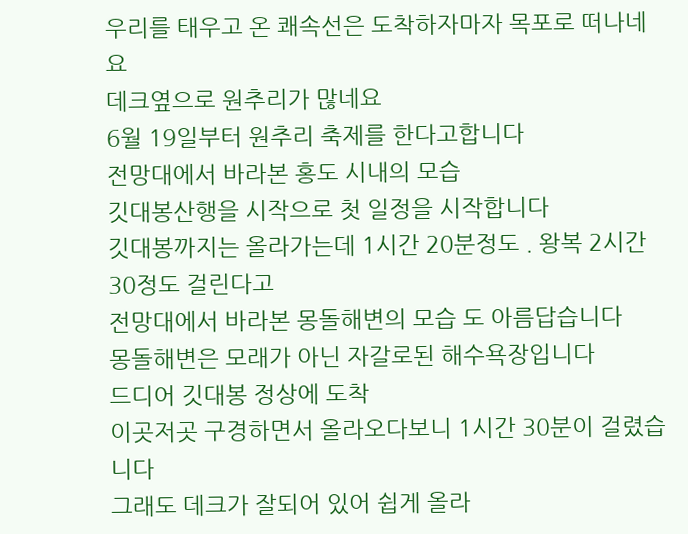우리를 태우고 온 쾌속선은 도착하자마자 목포로 떠나네요
데크옆으로 원추리가 많네요
6월 19일부터 원추리 축제를 한다고합니다
전망대에서 바라본 홍도 시내의 모습
깃대봉산행을 시작으로 첫 일정을 시작합니다
깃대봉까지는 올라가는데 1시간 20분정도 . 왕복 2시간 30정도 걸린다고
전망대에서 바라본 몽돌해변의 모습 도 아름답습니다
몽돌해변은 모래가 아닌 자갈로된 해수욕장입니다
드디어 깃대봉 정상에 도착
이곳저곳 구경하면서 올라오다보니 1시간 30분이 걸렸습니다
그래도 데크가 잘되어 있어 쉽게 올라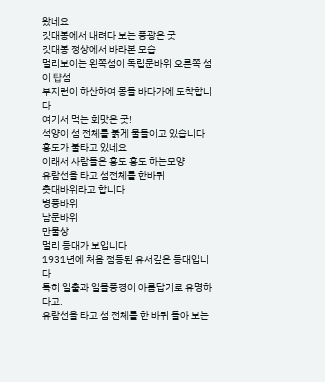왔네요
깃대봉에서 내려다 보는 풍광은 굿
깃대봉 정상에서 바라본 모습
멀리보이는 왼쪽섬이 독립문바위 오른쪽 섬이 턉섬
부지런이 하산하여 몽돌 바다가에 도착합니다
여기서 먹는 회맛은 굿!
석양이 섬 전체를 붉게 물들이고 있습니다
홍도가 불타고 있네요
이래서 사람들은 홍도 홍도 하는모양
유람선을 타고 섬전체를 한바퀴
촛대바위라고 합니다
병풍바위
남문바위
만물상
멀리 등대가 보입니다
1931년에 처음 점등된 유서깊은 등대입니다
특히 일출과 일몰풍경이 아름답기로 유명하다고.
유람선을 타고 섬 전체를 한 바퀴 돌아 보는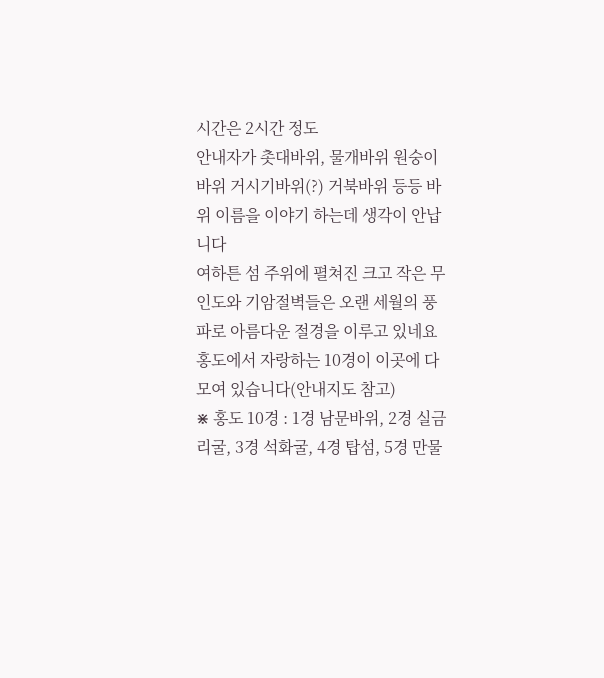시간은 2시간 정도
안내자가 촛대바위, 물개바위 원숭이바위 거시기바위(?) 거북바위 등등 바위 이름을 이야기 하는데 생각이 안납니다
여하튼 섬 주위에 펼쳐진 크고 작은 무인도와 기암절벽들은 오랜 세월의 풍파로 아름다운 절경을 이루고 있네요
홍도에서 자랑하는 10경이 이곳에 다 모여 있습니다(안내지도 참고)
⋇ 홍도 10경 : 1경 남문바위, 2경 실금리굴, 3경 석화굴, 4경 탑섬, 5경 만물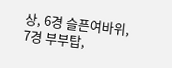상, 6경 슬픈여바위,
7경 부부탑,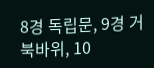8경 독립문, 9경 거북바위, 10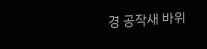경 공작새 바위